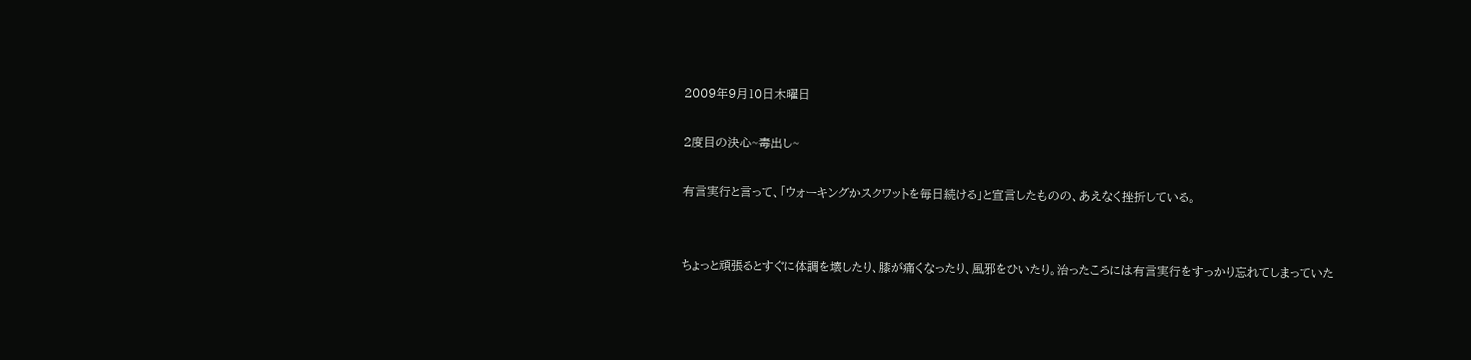2009年9月10日木曜日

2度目の決心~毒出し~

有言実行と言って、「ウォーキングかスクワットを毎日続ける」と宣言したものの、あえなく挫折している。


ちょっと頑張るとすぐに体調を壊したり、膝が痛くなったり、風邪をひいたり。治ったころには有言実行をすっかり忘れてしまっていた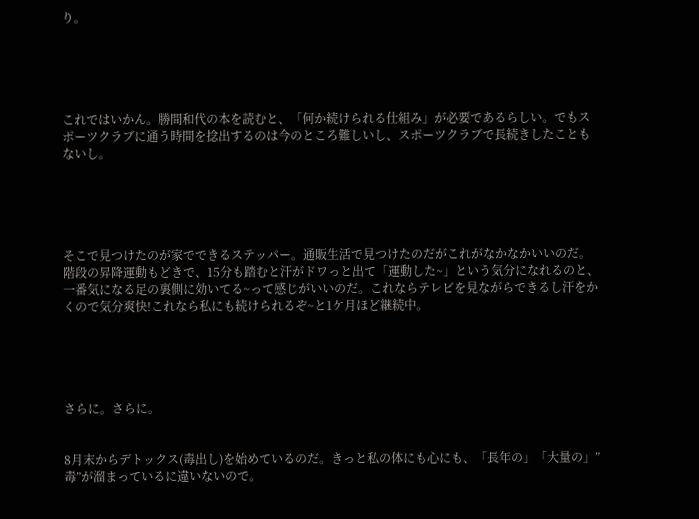り。





これではいかん。勝間和代の本を読むと、「何か続けられる仕組み」が必要であるらしい。でもスポーツクラブに通う時間を捻出するのは今のところ難しいし、スポーツクラブで長続きしたこともないし。





そこで見つけたのが家でできるステッパー。通販生活で見つけたのだがこれがなかなかいいのだ。階段の昇降運動もどきで、15分も踏むと汗がドワっと出て「運動した~」という気分になれるのと、一番気になる足の裏側に効いてる~って感じがいいのだ。これならテレビを見ながらできるし汗をかくので気分爽快!これなら私にも続けられるぞ~と1ケ月ほど継続中。





さらに。さらに。


8月末からデトックス(毒出し)を始めているのだ。きっと私の体にも心にも、「長年の」「大量の」”毒”が溜まっているに違いないので。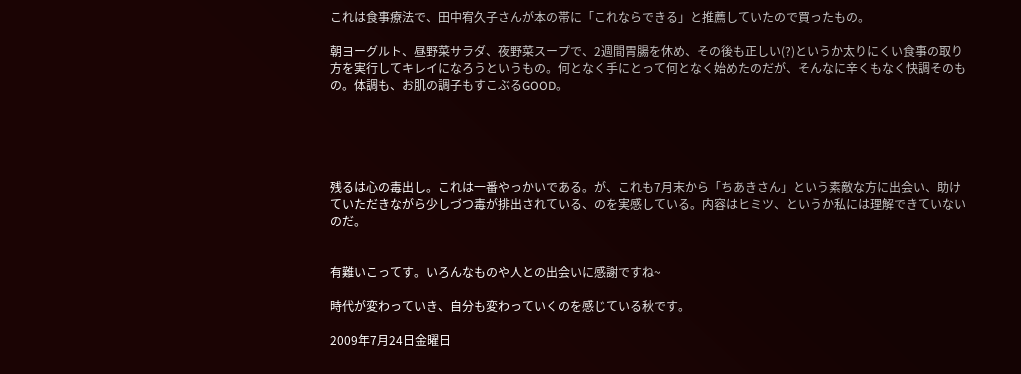これは食事療法で、田中宥久子さんが本の帯に「これならできる」と推薦していたので買ったもの。

朝ヨーグルト、昼野菜サラダ、夜野菜スープで、2週間胃腸を休め、その後も正しい(?)というか太りにくい食事の取り方を実行してキレイになろうというもの。何となく手にとって何となく始めたのだが、そんなに辛くもなく快調そのもの。体調も、お肌の調子もすこぶるGOOD。





残るは心の毒出し。これは一番やっかいである。が、これも7月末から「ちあきさん」という素敵な方に出会い、助けていただきながら少しづつ毒が排出されている、のを実感している。内容はヒミツ、というか私には理解できていないのだ。


有難いこってす。いろんなものや人との出会いに感謝ですね~

時代が変わっていき、自分も変わっていくのを感じている秋です。

2009年7月24日金曜日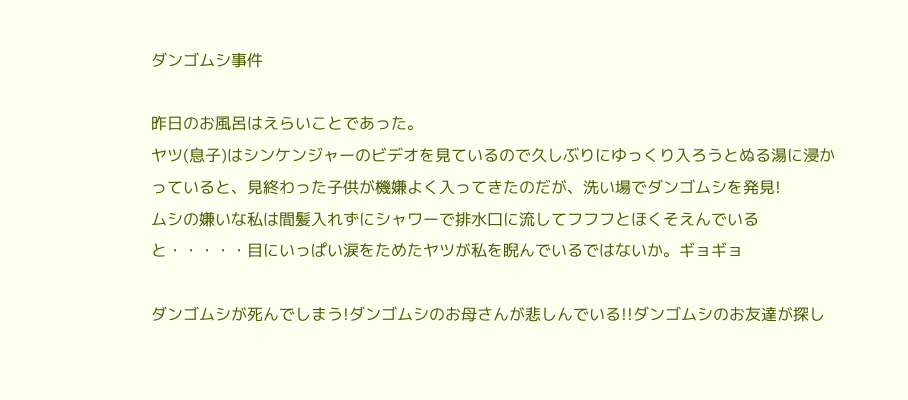ダンゴムシ事件

昨日のお風呂はえらいことであった。
ヤツ(息子)はシンケンジャーのビデオを見ているので久しぶりにゆっくり入ろうとぬる湯に浸かっていると、見終わった子供が機嫌よく入ってきたのだが、洗い場でダンゴムシを発見!
ムシの嫌いな私は間髪入れずにシャワーで排水口に流してフフフとほくそえんでいると・・・・・目にいっぱい涙をためたヤツが私を睨んでいるではないか。ギョギョ

ダンゴムシが死んでしまう!ダンゴムシのお母さんが悲しんでいる!!ダンゴムシのお友達が探し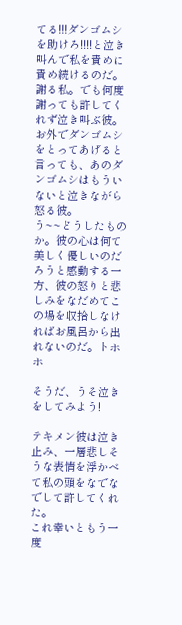てる!!!ダンゴムシを助けろ!!!!と泣き叫んで私を責めに責め続けるのだ。謝る私。でも何度謝っても許してくれず泣き叫ぶ彼。
お外でダンゴムシをとってあげると言っても、あのダンゴムシはもういないと泣きながら怒る彼。
う~~どうしたものか。彼の心は何て美しく優しいのだろうと感動する一方、彼の怒りと悲しみをなだめてこの場を収拾しなければお風呂から出れないのだ。トホホ

そうだ、うそ泣きをしてみよう!

テキメン彼は泣き止み、一層悲しそうな表情を浮かべて私の頭をなでなでして許してくれた。
これ幸いともう一度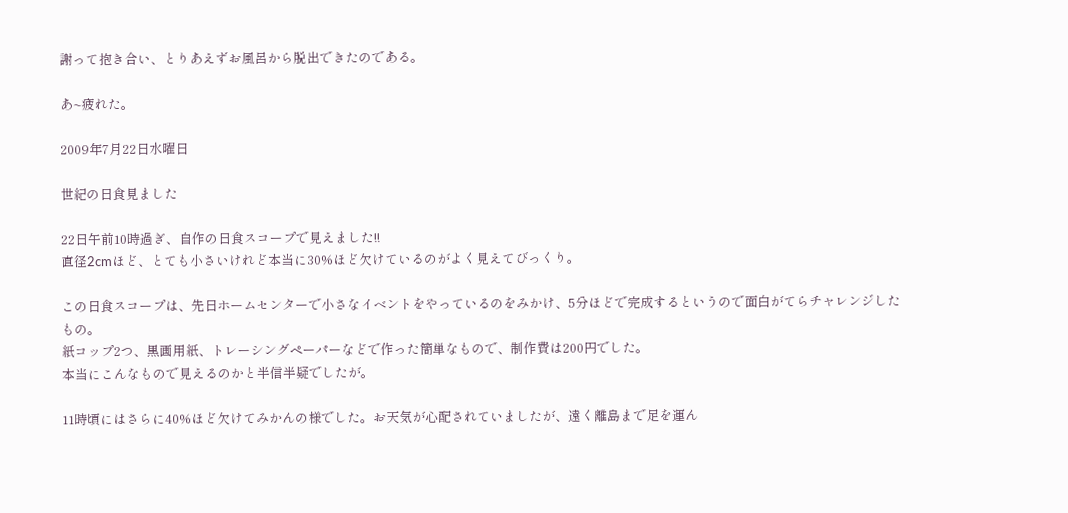謝って抱き合い、とりあえずお風呂から脱出できたのである。

あ~疲れた。

2009年7月22日水曜日

世紀の日食見ました

22日午前10時過ぎ、自作の日食スコープで見えました!!
直径2cmほど、とても小さいけれど本当に30%ほど欠けているのがよく見えてびっくり。

この日食スコープは、先日ホームセンターで小さなイベントをやっているのをみかけ、5分ほどで完成するというので面白がてらチャレンジしたもの。
紙コップ2つ、黒画用紙、トレーシングペーパーなどで作った簡単なもので、制作費は200円でした。
本当にこんなもので見えるのかと半信半疑でしたが。

11時頃にはさらに40%ほど欠けてみかんの様でした。お天気が心配されていましたが、遠く離島まで足を運ん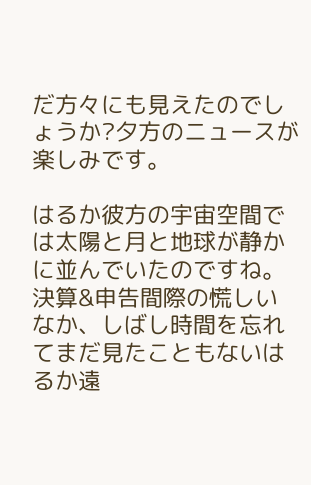だ方々にも見えたのでしょうか?夕方のニュースが楽しみです。

はるか彼方の宇宙空間では太陽と月と地球が静かに並んでいたのですね。決算&申告間際の慌しいなか、しばし時間を忘れてまだ見たこともないはるか遠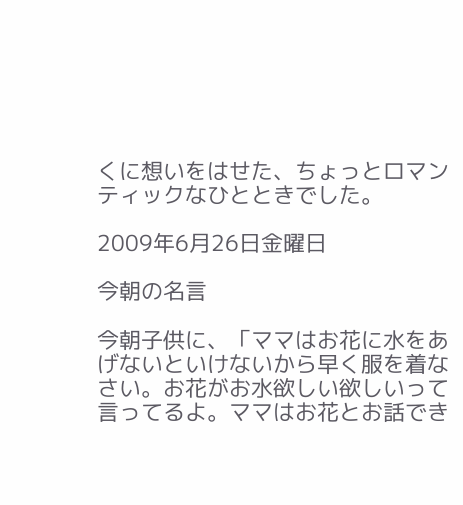くに想いをはせた、ちょっとロマンティックなひとときでした。

2009年6月26日金曜日

今朝の名言

今朝子供に、「ママはお花に水をあげないといけないから早く服を着なさい。お花がお水欲しい欲しいって言ってるよ。ママはお花とお話でき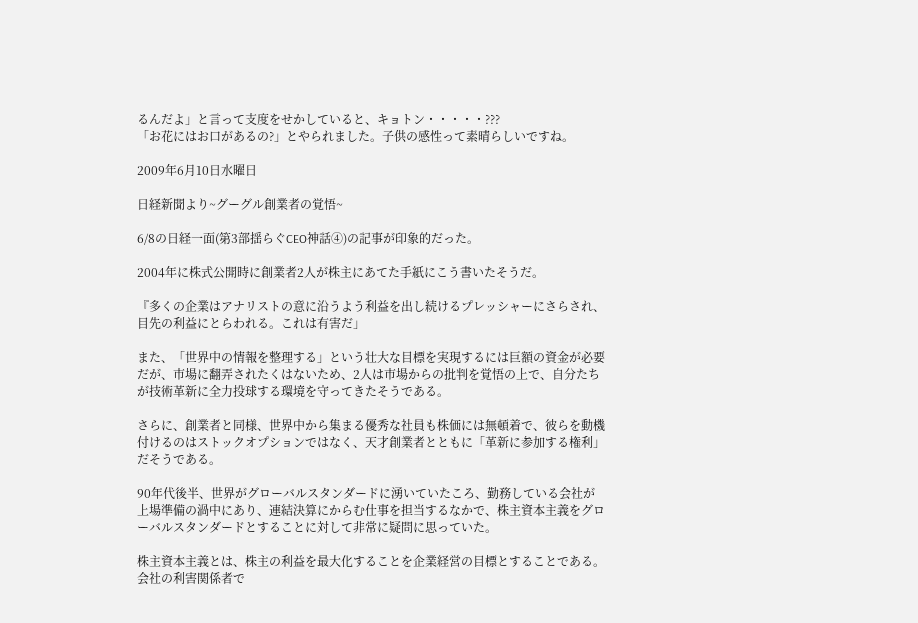るんだよ」と言って支度をせかしていると、キョトン・・・・・???
「お花にはお口があるの?」とやられました。子供の感性って素晴らしいですね。

2009年6月10日水曜日

日経新聞より~グーグル創業者の覚悟~

6/8の日経一面(第3部揺らぐCEO神話④)の記事が印象的だった。

2004年に株式公開時に創業者2人が株主にあてた手紙にこう書いたそうだ。

『多くの企業はアナリストの意に沿うよう利益を出し続けるプレッシャーにさらされ、目先の利益にとらわれる。これは有害だ」

また、「世界中の情報を整理する」という壮大な目標を実現するには巨額の資金が必要だが、市場に翻弄されたくはないため、2人は市場からの批判を覚悟の上で、自分たちが技術革新に全力投球する環境を守ってきたそうである。

さらに、創業者と同様、世界中から集まる優秀な社員も株価には無頓着で、彼らを動機付けるのはストックオプションではなく、天才創業者とともに「革新に参加する権利」だそうである。

90年代後半、世界がグローバルスタンダードに湧いていたころ、勤務している会社が上場準備の渦中にあり、連結決算にからむ仕事を担当するなかで、株主資本主義をグローバルスタンダードとすることに対して非常に疑問に思っていた。

株主資本主義とは、株主の利益を最大化することを企業経営の目標とすることである。会社の利害関係者で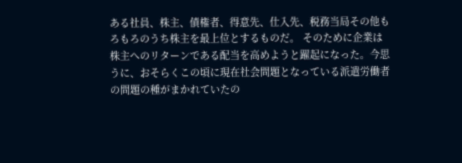ある社員、株主、債権者、得意先、仕入先、税務当局その他もろもろのうち株主を最上位とするものだ。 そのために企業は株主へのリターンである配当を高めようと躍起になった。今思うに、おそらくこの頃に現在社会問題となっている派遣労働者の問題の種がまかれていたの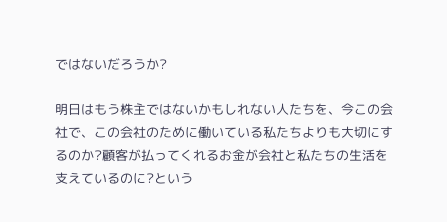ではないだろうか?

明日はもう株主ではないかもしれない人たちを、今この会社で、この会社のために働いている私たちよりも大切にするのか?顧客が払ってくれるお金が会社と私たちの生活を支えているのに?という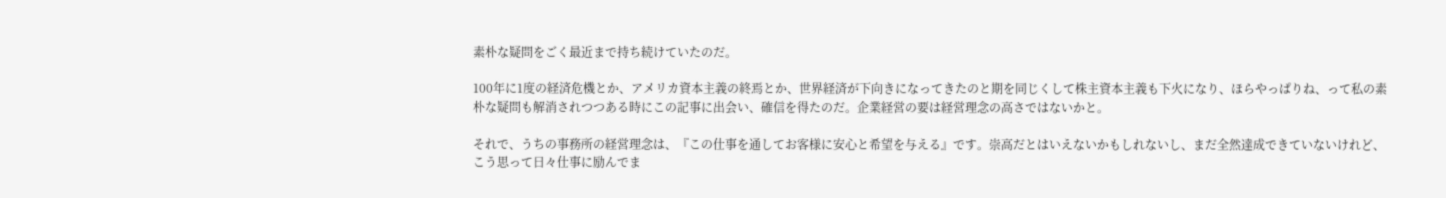素朴な疑問をごく最近まで持ち続けていたのだ。

100年に1度の経済危機とか、アメリカ資本主義の終焉とか、世界経済が下向きになってきたのと期を同じくして株主資本主義も下火になり、ほらやっぱりね、って私の素朴な疑問も解消されつつある時にこの記事に出会い、確信を得たのだ。企業経営の要は経営理念の高さではないかと。

それで、うちの事務所の経営理念は、『この仕事を通してお客様に安心と希望を与える』です。崇高だとはいえないかもしれないし、まだ全然達成できていないけれど、こう思って日々仕事に励んでま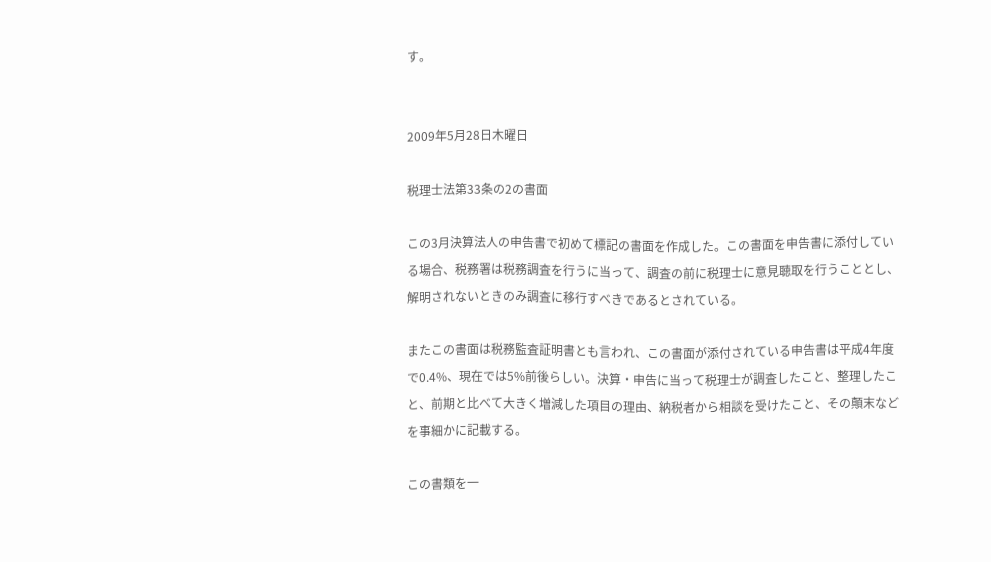す。


2009年5月28日木曜日

税理士法第33条の2の書面

この3月決算法人の申告書で初めて標記の書面を作成した。この書面を申告書に添付している場合、税務署は税務調査を行うに当って、調査の前に税理士に意見聴取を行うこととし、解明されないときのみ調査に移行すべきであるとされている。

またこの書面は税務監査証明書とも言われ、この書面が添付されている申告書は平成4年度で0.4%、現在では5%前後らしい。決算・申告に当って税理士が調査したこと、整理したこと、前期と比べて大きく増減した項目の理由、納税者から相談を受けたこと、その顛末などを事細かに記載する。

この書類を一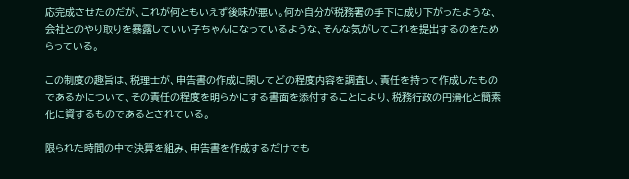応完成させたのだが、これが何ともいえず後味が悪い。何か自分が税務署の手下に成り下がったような、会社とのやり取りを暴露していい子ちゃんになっているような、そんな気がしてこれを提出するのをためらっている。

この制度の趣旨は、税理士が、申告書の作成に関してどの程度内容を調査し、責任を持って作成したものであるかについて、その責任の程度を明らかにする書面を添付することにより、税務行政の円滑化と簡素化に資するものであるとされている。

限られた時間の中で決算を組み、申告書を作成するだけでも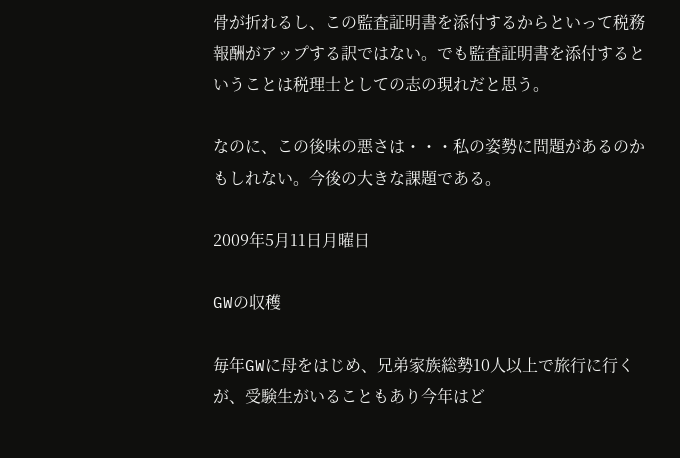骨が折れるし、この監査証明書を添付するからといって税務報酬がアップする訳ではない。でも監査証明書を添付するということは税理士としての志の現れだと思う。

なのに、この後味の悪さは・・・私の姿勢に問題があるのかもしれない。今後の大きな課題である。

2009年5月11日月曜日

GWの収穫

毎年GWに母をはじめ、兄弟家族総勢10人以上で旅行に行くが、受験生がいることもあり今年はど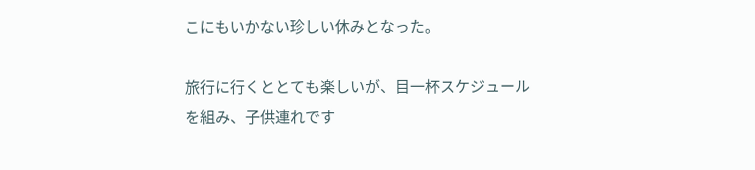こにもいかない珍しい休みとなった。

旅行に行くととても楽しいが、目一杯スケジュールを組み、子供連れです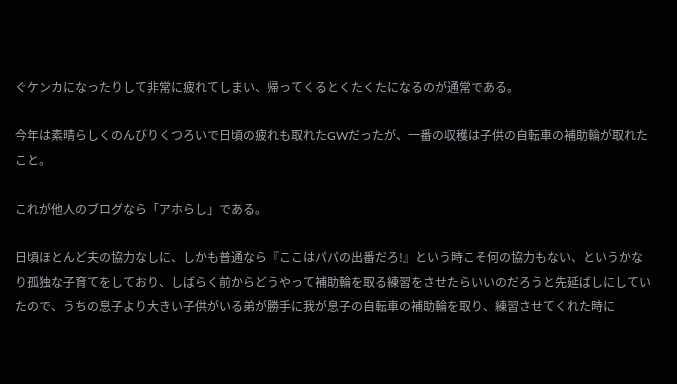ぐケンカになったりして非常に疲れてしまい、帰ってくるとくたくたになるのが通常である。

今年は素晴らしくのんびりくつろいで日頃の疲れも取れたGWだったが、一番の収穫は子供の自転車の補助輪が取れたこと。

これが他人のブログなら「アホらし」である。

日頃ほとんど夫の協力なしに、しかも普通なら『ここはパパの出番だろ!』という時こそ何の協力もない、というかなり孤独な子育てをしており、しばらく前からどうやって補助輪を取る練習をさせたらいいのだろうと先延ばしにしていたので、うちの息子より大きい子供がいる弟が勝手に我が息子の自転車の補助輪を取り、練習させてくれた時に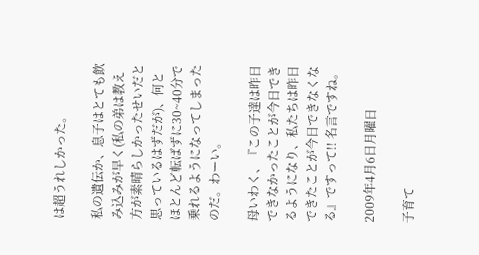は超うれしかった。

私の遺伝か、息子はとても飲み込みが早く(私の弟は教え方が素晴らしかったせいだと思っているはずだが)、何とほとんど転ばずに30~40分で乗れるようになってしまったのだ。わーい。

母いわく、『この子達は昨日できなかったことが今日できるようになり、私たちは昨日できたことが今日できなくなる』ですって!! 名言ですね。

2009年4月6日月曜日

子育て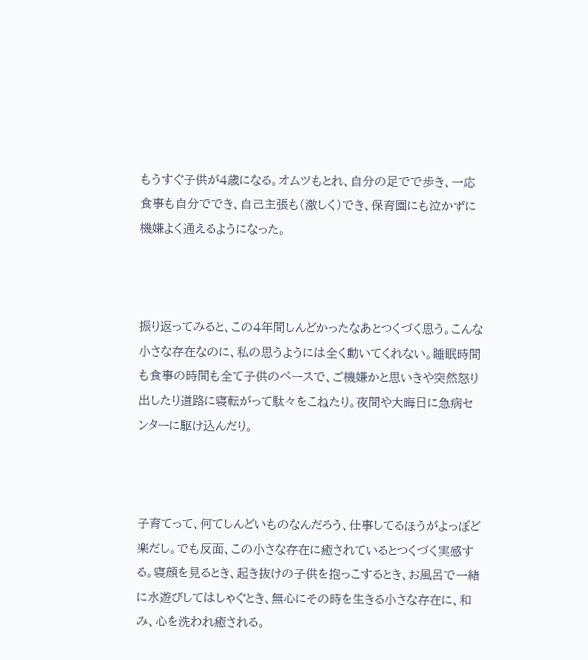もうすぐ子供が4歳になる。オムツもとれ、自分の足でで歩き、一応食事も自分ででき、自己主張も(激しく)でき、保育園にも泣かずに機嫌よく通えるようになった。



振り返ってみると、この4年間しんどかったなあとつくづく思う。こんな小さな存在なのに、私の思うようには全く動いてくれない。睡眠時間も食事の時間も全て子供のペースで、ご機嫌かと思いきや突然怒り出したり道路に寝転がって駄々をこねたり。夜間や大晦日に急病センターに駆け込んだり。



子育てって、何てしんどいものなんだろう、仕事してるほうがよっぽど楽だし。でも反面、この小さな存在に癒されているとつくづく実感する。寝顔を見るとき、起き抜けの子供を抱っこするとき、お風呂で一緒に水遊びしてはしゃぐとき、無心にその時を生きる小さな存在に、和み、心を洗われ癒される。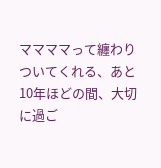ママママって纏わりついてくれる、あと10年ほどの間、大切に過ご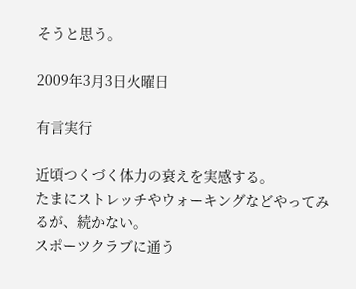そうと思う。

2009年3月3日火曜日

有言実行

近頃つくづく体力の衰えを実感する。
たまにストレッチやウォーキングなどやってみるが、続かない。
スポーツクラブに通う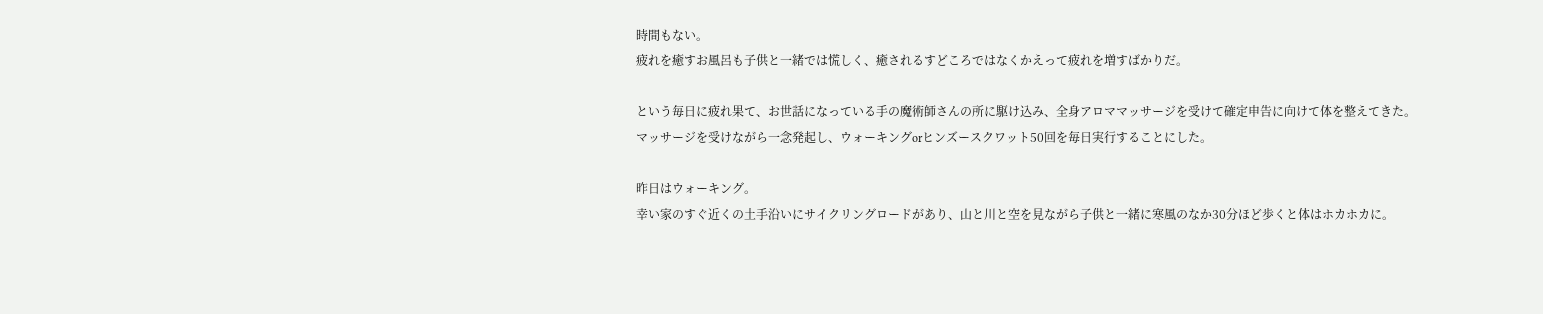時間もない。
疲れを癒すお風呂も子供と一緒では慌しく、癒されるすどころではなくかえって疲れを増すばかりだ。

という毎日に疲れ果て、お世話になっている手の魔術師さんの所に駆け込み、全身アロママッサージを受けて確定申告に向けて体を整えてきた。
マッサージを受けながら一念発起し、ウォーキングorヒンズースクワット50回を毎日実行することにした。

昨日はウォーキング。
幸い家のすぐ近くの土手沿いにサイクリングロードがあり、山と川と空を見ながら子供と一緒に寒風のなか30分ほど歩くと体はホカホカに。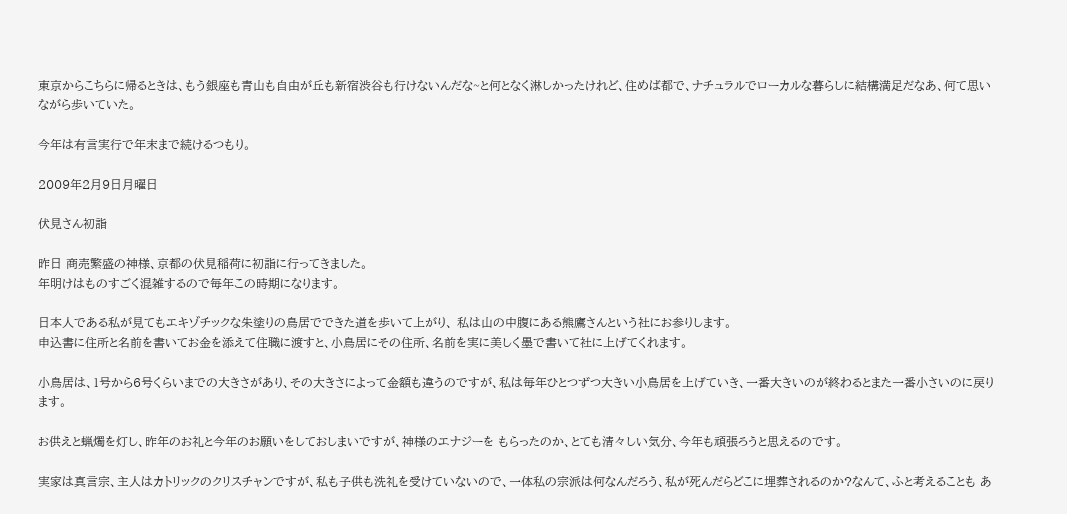東京からこちらに帰るときは、もう銀座も青山も自由が丘も新宿渋谷も行けないんだな~と何となく淋しかったけれど、住めば都で、ナチュラルでローカルな暮らしに結構満足だなあ、何て思いながら歩いていた。

今年は有言実行で年末まで続けるつもり。

2009年2月9日月曜日

伏見さん初詣

昨日 商売繁盛の神様、京都の伏見稲荷に初詣に行ってきました。
年明けはものすごく混雑するので毎年この時期になります。

日本人である私が見てもエキゾチックな朱塗りの鳥居でできた道を歩いて上がり、 私は山の中腹にある熊鷹さんという社にお参りします。
申込書に住所と名前を書いてお金を添えて住職に渡すと、小鳥居にその住所、名前を実に美しく墨で書いて社に上げてくれます。

小鳥居は、1号から6号くらいまでの大きさがあり、その大きさによって金額も違うのですが、私は毎年ひとつずつ大きい小鳥居を上げていき、一番大きいのが終わるとまた一番小さいのに戻ります。

お供えと蝋燭を灯し、昨年のお礼と今年のお願いをしておしまいですが、神様のエナジーを もらったのか、とても清々しい気分、今年も頑張ろうと思えるのです。

実家は真言宗、主人はカトリックのクリスチャンですが、私も子供も洗礼を受けていないので、一体私の宗派は何なんだろう、私が死んだらどこに埋葬されるのか?なんて、ふと考えることも あ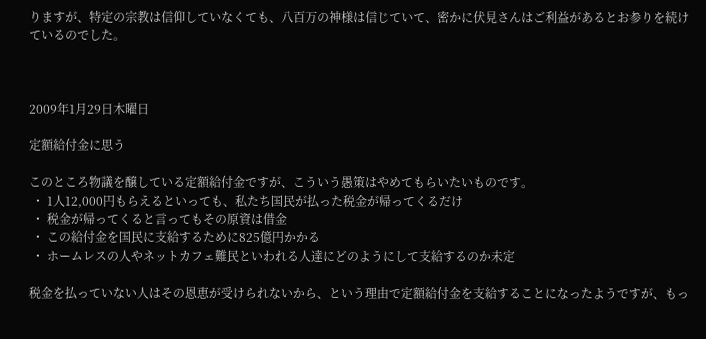りますが、特定の宗教は信仰していなくても、八百万の神様は信じていて、密かに伏見さんはご利益があるとお参りを続けているのでした。



2009年1月29日木曜日

定額給付金に思う

このところ物議を醸している定額給付金ですが、こういう愚策はやめてもらいたいものです。
 ・ 1人12,000円もらえるといっても、私たち国民が払った税金が帰ってくるだけ
 ・ 税金が帰ってくると言ってもその原資は借金
 ・ この給付金を国民に支給するために825億円かかる
 ・ ホームレスの人やネットカフェ難民といわれる人達にどのようにして支給するのか未定

税金を払っていない人はその恩恵が受けられないから、という理由で定額給付金を支給することになったようですが、もっ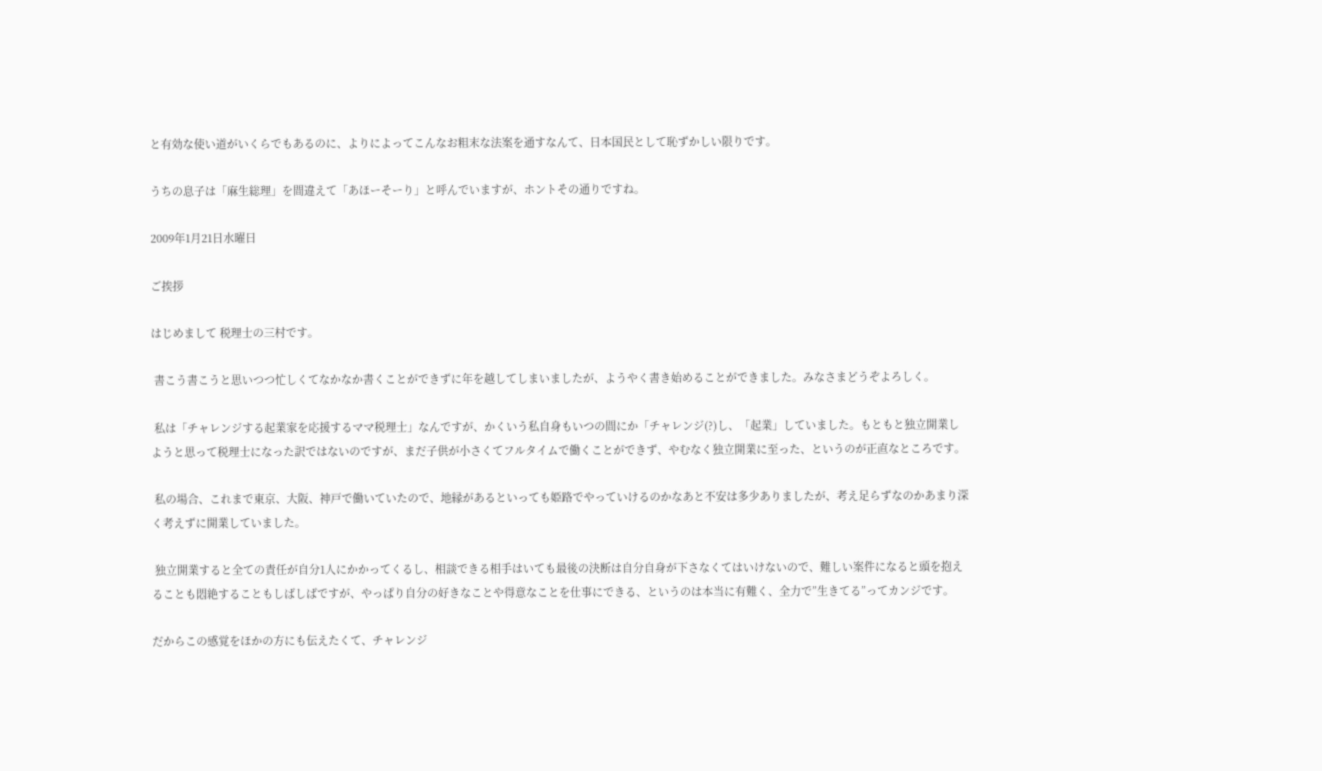と有効な使い道がいくらでもあるのに、よりによってこんなお粗末な法案を通すなんて、日本国民として恥ずかしい限りです。

うちの息子は「麻生総理」を間違えて「あほーそーり」と呼んでいますが、ホントその通りですね。

2009年1月21日水曜日

ご挨拶

はじめまして 税理士の三村です。

 書こう書こうと思いつつ忙しくてなかなか書くことができずに年を越してしまいましたが、ようやく書き始めることができました。みなさまどうぞよろしく。

 私は「チャレンジする起業家を応援するママ税理士」なんですが、かくいう私自身もいつの間にか「チャレンジ(?)し、「起業」していました。もともと独立開業しようと思って税理士になった訳ではないのですが、まだ子供が小さくてフルタイムで働くことができず、やむなく独立開業に至った、というのが正直なところです。

 私の場合、これまで東京、大阪、神戸で働いていたので、地縁があるといっても姫路でやっていけるのかなあと不安は多少ありましたが、考え足らずなのかあまり深く考えずに開業していました。

 独立開業すると全ての責任が自分1人にかかってくるし、相談できる相手はいても最後の決断は自分自身が下さなくてはいけないので、難しい案件になると頭を抱えることも悶絶することもしばしばですが、やっぱり自分の好きなことや得意なことを仕事にできる、というのは本当に有難く、全力で”生きてる”ってカンジです。

だからこの感覚をほかの方にも伝えたくて、チャレンジ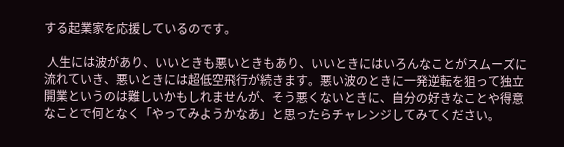する起業家を応援しているのです。

 人生には波があり、いいときも悪いときもあり、いいときにはいろんなことがスムーズに流れていき、悪いときには超低空飛行が続きます。悪い波のときに一発逆転を狙って独立開業というのは難しいかもしれませんが、そう悪くないときに、自分の好きなことや得意なことで何となく「やってみようかなあ」と思ったらチャレンジしてみてください。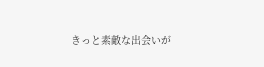きっと素敵な出会いが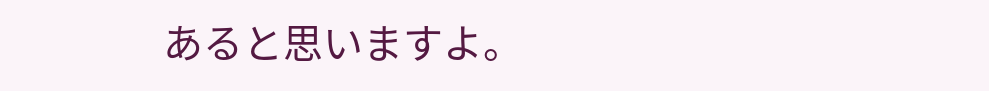あると思いますよ。